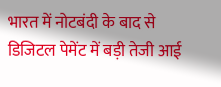भारत में नोटबंदी के बाद से डिजिटल पेमेंट में बड़ी तेजी आई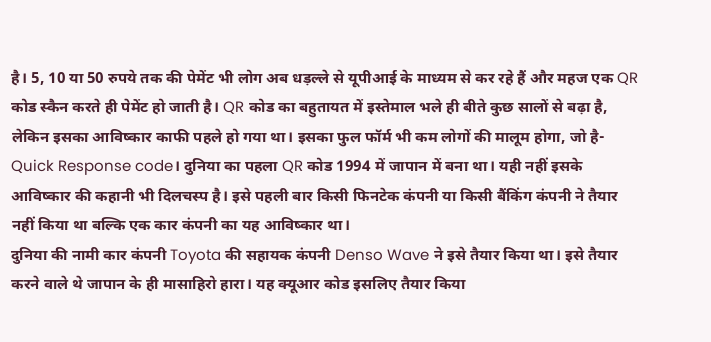है। 5, 10 या 50 रुपये तक की पेमेंट भी लोग अब धड़ल्ले से यूपीआई के माध्यम से कर रहे हैं और महज एक QR कोड स्कैन करते ही पेमेंट हो जाती है। QR कोड का बहुतायत में इस्तेमाल भले ही बीते कुछ सालों से बढ़ा है, लेकिन इसका आविष्कार काफी पहले हो गया था। इसका फुल फॉर्म भी कम लोगों की मालूम होगा, जो है- Quick Response code। दुनिया का पहला QR कोड 1994 में जापान में बना था। यही नहीं इसके आविष्कार की कहानी भी दिलचस्प है। इसे पहली बार किसी फिनटेक कंपनी या किसी बैंकिंग कंपनी ने तैयार नहीं किया था बल्कि एक कार कंपनी का यह आविष्कार था।
दुनिया की नामी कार कंपनी Toyota की सहायक कंपनी Denso Wave ने इसे तैयार किया था। इसे तैयार करने वाले थे जापान के ही मासाहिरो हारा। यह क्यूआर कोड इसलिए तैयार किया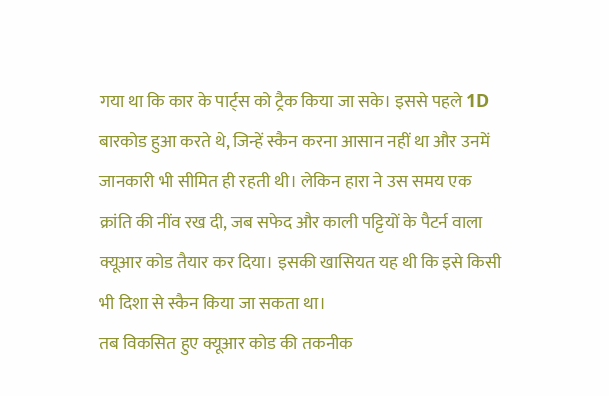गया था कि कार के पार्ट्स को ट्रैक किया जा सके। इससे पहले 1D बारकोड हुआ करते थे, जिन्हें स्कैन करना आसान नहीं था और उनमें जानकारी भी सीमित ही रहती थी। लेकिन हारा ने उस समय एक क्रांति की नींव रख दी, जब सफेद और काली पट्टियों के पैटर्न वाला क्यूआर कोड तैयार कर दिया। इसकी खासियत यह थी कि इसे किसी भी दिशा से स्कैन किया जा सकता था।
तब विकसित हुए क्यूआर कोड की तकनीक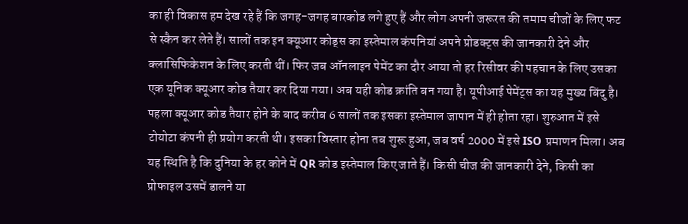का ही विकास हम देख रहे हैं कि जगह-जगह बारकोड लगे हुए हैं और लोग अपनी जरूरत की तमाम चीजों के लिए फट से स्कैन कर लेते हैं। सालों तक इन क्यूआर कोड्स का इस्तेमाल कंपनियां अपने प्रोडक्ट्स की जानकारी देने और क्लासिफिकेशन के लिए करती थीं। फिर जब ऑनलाइन पेमेंट का दौर आया तो हर रिसीवर की पहचान के लिए उसका एक यूनिक क्यूआर कोड तैयार कर दिया गया। अब यही कोड क्रांति बन गया है। यूपीआई पेमेंट्स का यह मुख्य बिंदु है।
पहला क्यूआर कोड तैयार होने के बाद करीब 6 सालों तक इसका इस्तेमाल जापान में ही होता रहा। शुरुआत में इसे टोयोटा कंपनी ही प्रयोग करती थी। इसका विस्तार होना तब शुरू हुआ, जब वर्ष 2000 में इसे ISO प्रमाणन मिला। अब यह स्थिति है कि दुनिया के हर कोने में QR कोड इस्तेमाल किए जाते हैं। किसी चीज की जानकारी देने, किसी का प्रोफाइल उसमें डालने या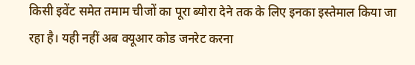किसी इवेंट समेत तमाम चीजों का पूरा ब्योरा देने तक के लिए इनका इस्तेमाल किया जा रहा है। यही नहीं अब क्यूआर कोड जनरेट करना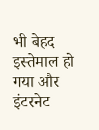भी बेहद इस्तेमाल हो गया और इंटरनेट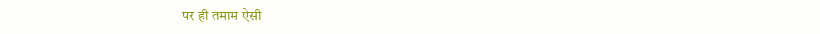पर ही तमाम ऐसी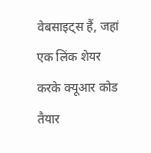वेबसाइट्स हैं, जहां एक लिंक शेयर करके क्यूआर कोड तैयार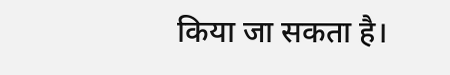किया जा सकता है।